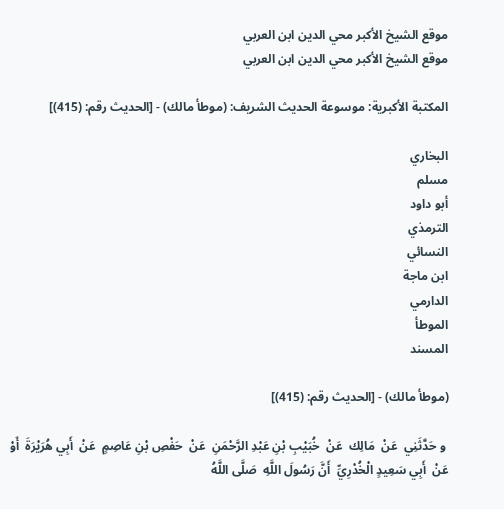موقع الشيخ الأكبر محي الدين ابن العربي
موقع الشيخ الأكبر محي الدين ابن العربي

المكتبة الأكبرية: موسوعة الحديث الشريف: (موطأ مالك) - [الحديث رقم: (415)]

البخاري
مسلم
أبو داود
الترمذي
النسائي
ابن ماجة
الدارمي
الموطأ
المسند

(موطأ مالك) - [الحديث رقم: (415)]

 و حَدَّثَنِي  عَنْ  مَالِك  عَنْ  خُبَيْبِ بْنِ عَبْدِ الرَّحْمَنِ  عَنْ  حَفْصِ بْنِ عَاصِمٍ  عَنْ  أَبِي هُرَيْرَةَ  أَوْ  عَنْ  أَبِي سَعِيدٍ الْخُدْرِيِّ  أَنَّ رَسُولَ اللَّهِ  صَلَّى اللَّهُ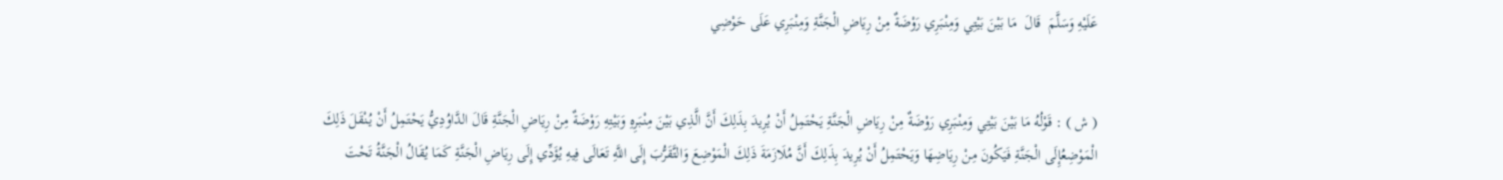عَلَيْهِ وَسَلَّمَ  قَالَ  مَا بَيْنَ بَيْتِي وَمِنْبَرِي رَوْضَةٌ مِنْ رِيَاضِ الْجَنَّةِ وَمِنْبَرِي عَلَى حَوْضِي


( ش ) : قَوْلُهُ مَا بَيْنَ بَيْتِي وَمِنْبَرِي رَوْضَةٌ مِنْ رِيَاضِ الْجَنَّةِ يَحْتَمِلُ أَنْ يُرِيدَ بِذَلِكَ أَنَّ الَّذِي بَيْنَ مِنْبَرِهِ وَبَيْتِهِ رَوْضَةٌ مِنْ رِيَاضِ الْجَنَّةِ قَالَ الدَّاوُدِيُّ يَحْتَمِلُ أَنْ يُنْقَلَ ذَلِكَ الْمَوْضِعُإِلَى الْجَنَّةِ فَيَكُونَ مِنْ رِيَاضِهَا وَيَحْتَمِلُ أَنْ يُرِيدَ بِذَلِكَ أَنَّ مُلَازَمَةَ ذَلِكَ الْمَوْضِعَ وَالتَّقَرُّبَ إِلَى اللَّهِ تَعَالَى فِيهِ يُؤَدِّي إِلَى رِيَاضِ الْجَنَّةِ كَمَا يُقَالُ الْجَنَّةُ تَحْتَ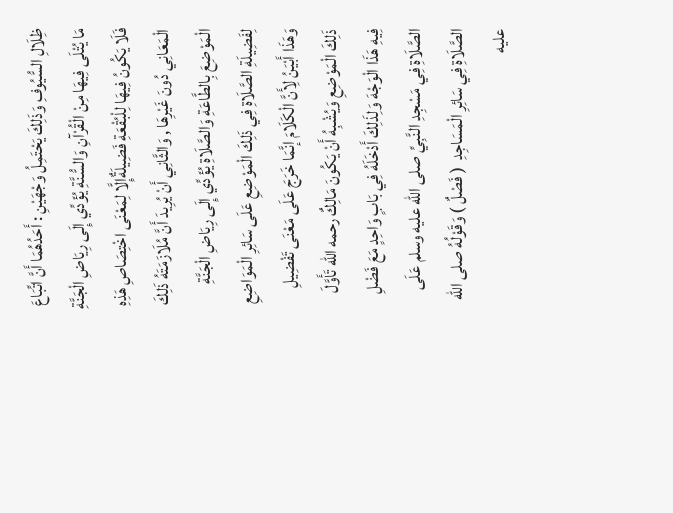ظِلَالِ السُّيُوفِ وَذَلِكَ يَحْتَمِلُ وَجْهَيْنِ : أَحَدُهُمَا أَنَّ اتِّبَاعَ مَا يُتْلَى فِيهَا مِنْ الْقُرْآنِ وَالسُّنَّةِ يُؤَدِّي إِلَى رِيَاضِ الْجَنَّةِ فَلَا يَكُونُ فِيهَا لِلْبُقْعَةِ فَضِيلَةٌإِلَّا لِمَعْنَى اخْتِصَاصِ هَذِهِ الْمَعَانِي دُونَ غَيْرِهَا , وَالثَّانِي أَنْ يُرِيدَ أَنَّ مُلَازَمَتَهُ ذَلِكَ الْمَوْضِعَ بِالطَّاعَةِ وَالصَّلَاةِ يُؤَدِّي إِلَى رِيَاضِ الْجَنَّةِ لِفَضِيلَةِ الصَّلَاةِ فِي ذَلِكَ الْمَوْضِعِ عَلَى سَائِرِ الْمَوَاضِعِ وَهَذَا أَبْيَنُ لِأَنَّ الْكَلَامَ إنَّمَا خَرَجَ عَلَى مَعْنَى تَفْضِيلِ ذَلِكَ الْمَوْضِعِ وَيُشْبِهُ أَنْ يَكُونَ مَالِكٌ رحمه الله تَأَوَّلَ فِيهِ هَذَا الْوَجْهَ وَلِذَلِكَ أَدْخَلَهُ فِي بَابٍ وَاحِدٍ مَعَ فَضْلِ الصَّلَاةِ فِي مَسْجِدِ النَّبِيِّ صلى الله عليه وسلم عَلَى الصَّلَاةِ فِي سَائِرِ الْمَسَاجِدِ  ( فَصْلٌ ) وَقَوْلُهُ صلى الله عليه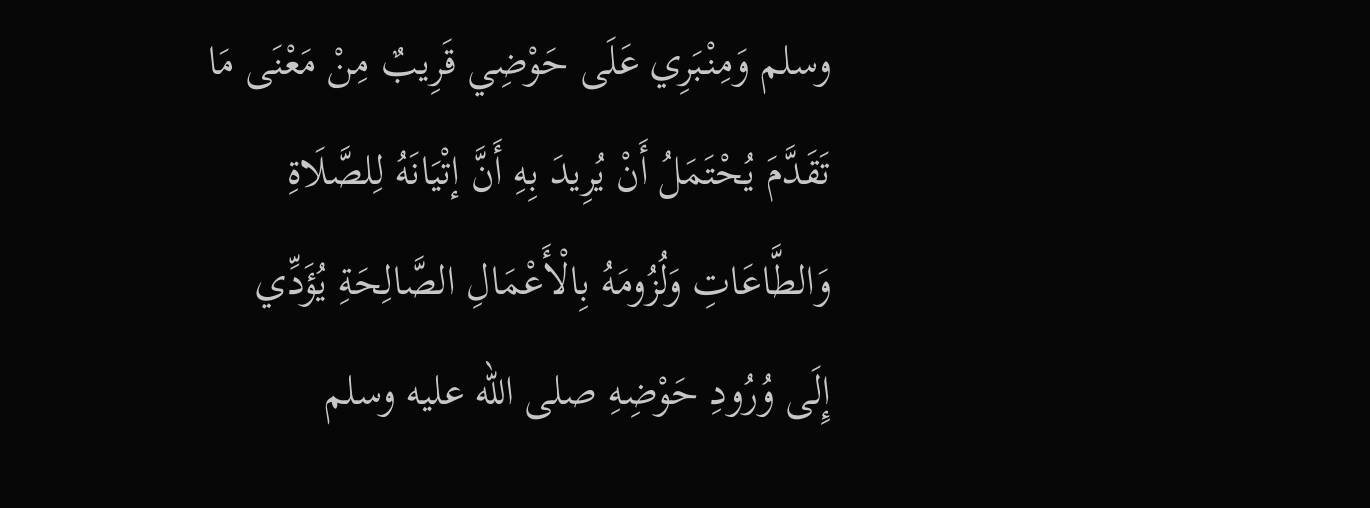وسلم وَمِنْبَرِي عَلَى حَوْضِي قَرِيبٌ مِنْ مَعْنَى مَا تَقَدَّمَ يُحْتَمَلُ أَنْ يُرِيدَ بِهِ أَنَّ إتْيَانَهُ لِلصَّلَاةِ وَالطَّاعَاتِ وَلُزُومَهُ بِالْأَعْمَالِ الصَّالِحَةِ يُؤَدِّي إِلَى وُرُودِ حَوْضِهِ صلى الله عليه وسلم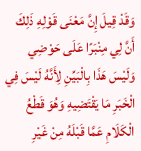وَقَدْ قِيلَ إِنَّ مَعْنَى قَوْلِهِ ذَلِكَ أَنَّ لِي مِنْبَرًا عَلَى حَوْضِي وَلَيْسَ هَذَا بِالْبَيِّنِ لِأَنَّهُ لَيْسَ فِي الْخَبَرِ مَا يَقْتَضِيهِ وَهُوَ قَطْعُ الْكَلَامِ عَمَّا قَبْلَهُ مِنْ غَيْرِ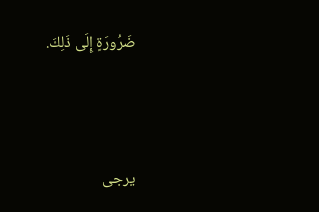ضَرُورَةٍ إِلَى ذَلِكَ.



يرجى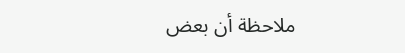ملاحظة أن بعض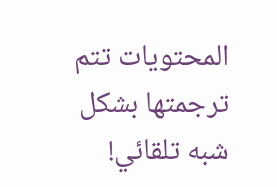المحتويات تتم ترجمتها بشكل شبه تلقائي!